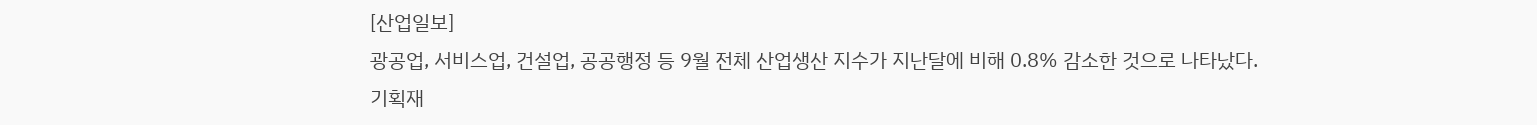[산업일보]
광공업, 서비스업, 건설업, 공공행정 등 9월 전체 산업생산 지수가 지난달에 비해 0.8% 감소한 것으로 나타났다.
기획재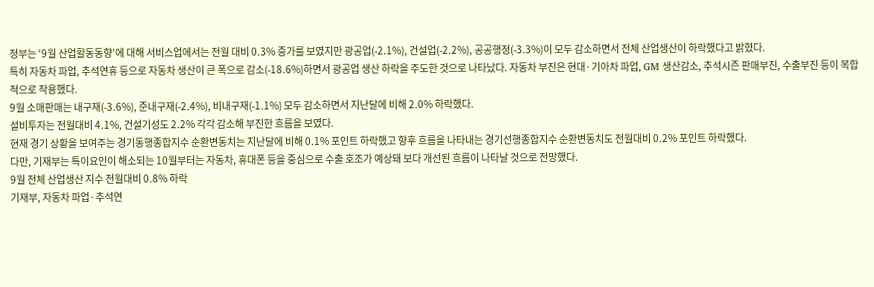정부는 ‘9월 산업활동동향’에 대해 서비스업에서는 전월 대비 0.3% 증가를 보였지만 광공업(-2.1%), 건설업(-2.2%), 공공행정(-3.3%)이 모두 감소하면서 전체 산업생산이 하락했다고 밝혔다.
특히 자동차 파업, 추석연휴 등으로 자동차 생산이 큰 폭으로 감소(-18.6%)하면서 광공업 생산 하락을 주도한 것으로 나타났다. 자동차 부진은 현대·기아차 파업, GM 생산감소, 추석시즌 판매부진, 수출부진 등이 복합적으로 작용했다.
9월 소매판매는 내구재(-3.6%), 준내구재(-2.4%), 비내구재(-1.1%) 모두 감소하면서 지난달에 비해 2.0% 하락했다.
설비투자는 전월대비 4.1%, 건설기성도 2.2% 각각 감소해 부진한 흐름을 보였다.
현재 경기 상황을 보여주는 경기동행종합지수 순환변동치는 지난달에 비해 0.1% 포인트 하락했고 향후 흐름을 나타내는 경기선행종합지수 순환변동치도 전월대비 0.2% 포인트 하락했다.
다만, 기재부는 특이요인이 해소되는 10월부터는 자동차, 휴대폰 등을 중심으로 수출 호조가 예상돼 보다 개선된 흐름이 나타날 것으로 전망했다.
9월 전체 산업생산 지수 전월대비 0.8% 하락
기재부, 자동차 파업·추석연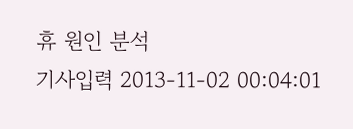휴 원인 분석
기사입력 2013-11-02 00:04:01